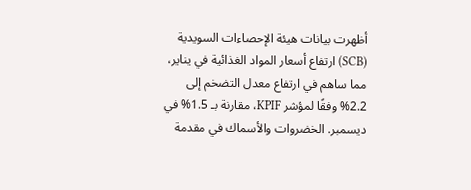أظهرت بيانات هيئة الإحصاءات السويدية (SCB) ارتفاع أسعار المواد الغذائية في يناير، مما ساهم في ارتفاع معدل التضخم إلى 2.2% وفقًا لمؤشر KPIF، مقارنة بـ 1.5% في ديسمبر. الخضروات والأسماك في مقدمة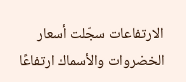الارتفاعات سجّلت أسعار الخضروات والأسماك ارتفاعًا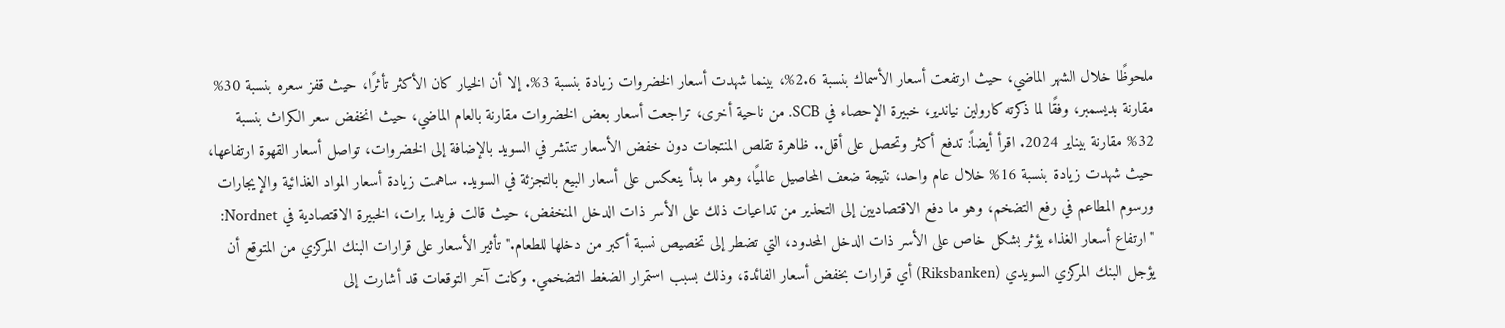ملحوظًا خلال الشهر الماضي، حيث ارتفعت أسعار الأسماك بنسبة 2.6%، بينما شهدت أسعار الخضروات زيادة بنسبة 3%. إلا أن الخيار كان الأكثر تأثرًا، حيث قفز سعره بنسبة 30% مقارنة بديسمبر، وفقًا لما ذكرته كارولين نياندير، خبيرة الإحصاء في SCB. من ناحية أخرى، تراجعت أسعار بعض الخضروات مقارنة بالعام الماضي، حيث انخفض سعر الكراث بنسبة 32% مقارنة بيناير 2024. اقرأ أيضاً: تدفع أكثر وتحصل على أقل.. ظاهرة تقلص المنتجات دون خفض الأسعار تنتشر في السويد بالإضافة إلى الخضروات، تواصل أسعار القهوة ارتفاعها، حيث شهدت زيادة بنسبة 16% خلال عام واحد، نتيجة ضعف المحاصيل عالميًا، وهو ما بدأ ينعكس على أسعار البيع بالتجزئة في السويد. ساهمت زيادة أسعار المواد الغذائية والإيجارات ورسوم المطاعم في رفع التضخم، وهو ما دفع الاقتصاديين إلى التحذير من تداعيات ذلك على الأسر ذات الدخل المنخفض، حيث قالت فريدا برات، الخبيرة الاقتصادية في Nordnet: "ارتفاع أسعار الغذاء يؤثر بشكل خاص على الأسر ذات الدخل المحدود، التي تضطر إلى تخصيص نسبة أكبر من دخلها للطعام." تأثير الأسعار على قرارات البنك المركزي من المتوقع أن يؤجل البنك المركزي السويدي (Riksbanken) أي قرارات بخفض أسعار الفائدة، وذلك بسبب استمرار الضغط التضخمي. وكانت آخر التوقعات قد أشارت إلى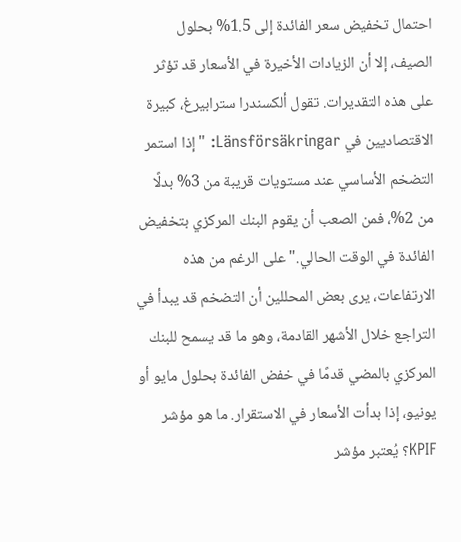احتمال تخفيض سعر الفائدة إلى 1.5% بحلول الصيف، إلا أن الزيادات الأخيرة في الأسعار قد تؤثر على هذه التقديرات. تقول ألكسندرا سترابيرغ، كبيرة الاقتصاديين في Länsförsäkringar: "إذا استمر التضخم الأساسي عند مستويات قريبة من 3% بدلًا من 2%، فمن الصعب أن يقوم البنك المركزي بتخفيض الفائدة في الوقت الحالي." على الرغم من هذه الارتفاعات، يرى بعض المحللين أن التضخم قد يبدأ في التراجع خلال الأشهر القادمة، وهو ما قد يسمح للبنك المركزي بالمضي قدمًا في خفض الفائدة بحلول مايو أو يونيو، إذا بدأت الأسعار في الاستقرار. ما هو مؤشر KPIF؟ يُعتبر مؤشر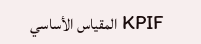KPIF المقياس الأساسي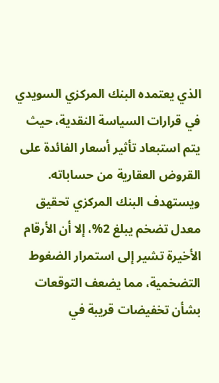الذي يعتمده البنك المركزي السويدي في قرارات السياسة النقدية، حيث يتم استبعاد تأثير أسعار الفائدة على القروض العقارية من حساباته. ويستهدف البنك المركزي تحقيق معدل تضخم يبلغ 2%، إلا أن الأرقام الأخيرة تشير إلى استمرار الضغوط التضخمية، مما يضعف التوقعات بشأن تخفيضات قريبة في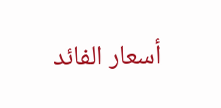أسعار الفائد